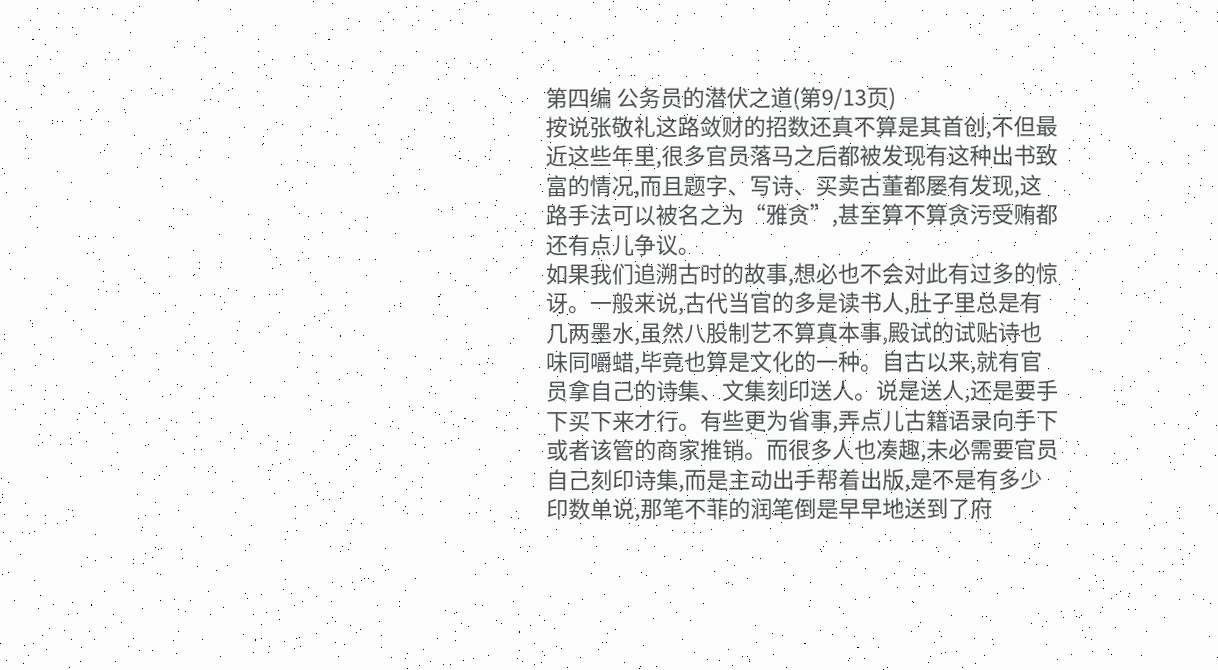第四编 公务员的潜伏之道(第9/13页)
按说张敬礼这路敛财的招数还真不算是其首创,不但最近这些年里,很多官员落马之后都被发现有这种出书致富的情况,而且题字、写诗、买卖古董都屡有发现,这路手法可以被名之为“雅贪”,甚至算不算贪污受贿都还有点儿争议。
如果我们追溯古时的故事,想必也不会对此有过多的惊讶。一般来说,古代当官的多是读书人,肚子里总是有几两墨水,虽然八股制艺不算真本事,殿试的试贴诗也味同嚼蜡,毕竟也算是文化的一种。自古以来,就有官员拿自己的诗集、文集刻印送人。说是送人,还是要手下买下来才行。有些更为省事,弄点儿古籍语录向手下或者该管的商家推销。而很多人也凑趣,未必需要官员自己刻印诗集,而是主动出手帮着出版,是不是有多少印数单说,那笔不菲的润笔倒是早早地送到了府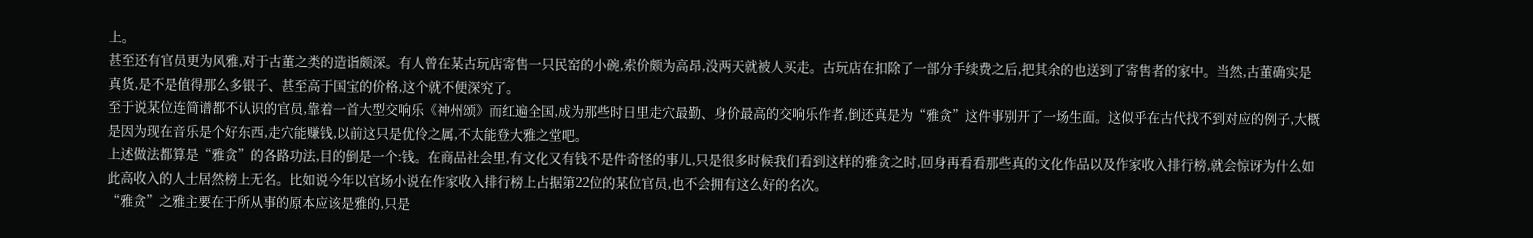上。
甚至还有官员更为风雅,对于古董之类的造诣颇深。有人曾在某古玩店寄售一只民窑的小碗,索价颇为高昂,没两天就被人买走。古玩店在扣除了一部分手续费之后,把其余的也送到了寄售者的家中。当然,古董确实是真货,是不是值得那么多银子、甚至高于国宝的价格,这个就不便深究了。
至于说某位连简谱都不认识的官员,靠着一首大型交响乐《神州颂》而红遍全国,成为那些时日里走穴最勤、身价最高的交响乐作者,倒还真是为“雅贪”这件事别开了一场生面。这似乎在古代找不到对应的例子,大概是因为现在音乐是个好东西,走穴能赚钱,以前这只是优伶之属,不太能登大雅之堂吧。
上述做法都算是“雅贪”的各路功法,目的倒是一个:钱。在商品社会里,有文化又有钱不是件奇怪的事儿,只是很多时候我们看到这样的雅贪之时,回身再看看那些真的文化作品以及作家收入排行榜,就会惊讶为什么如此高收入的人士居然榜上无名。比如说今年以官场小说在作家收入排行榜上占据第22位的某位官员,也不会拥有这么好的名次。
“雅贪”之雅主要在于所从事的原本应该是雅的,只是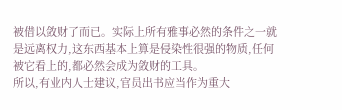被借以敛财了而已。实际上所有雅事必然的条件之一就是远离权力,这东西基本上算是侵染性很强的物质,任何被它看上的,都必然会成为敛财的工具。
所以,有业内人士建议,官员出书应当作为重大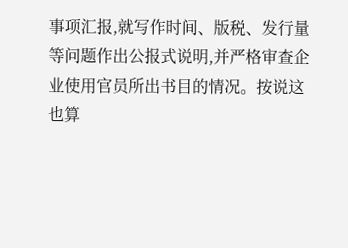事项汇报,就写作时间、版税、发行量等问题作出公报式说明,并严格审查企业使用官员所出书目的情况。按说这也算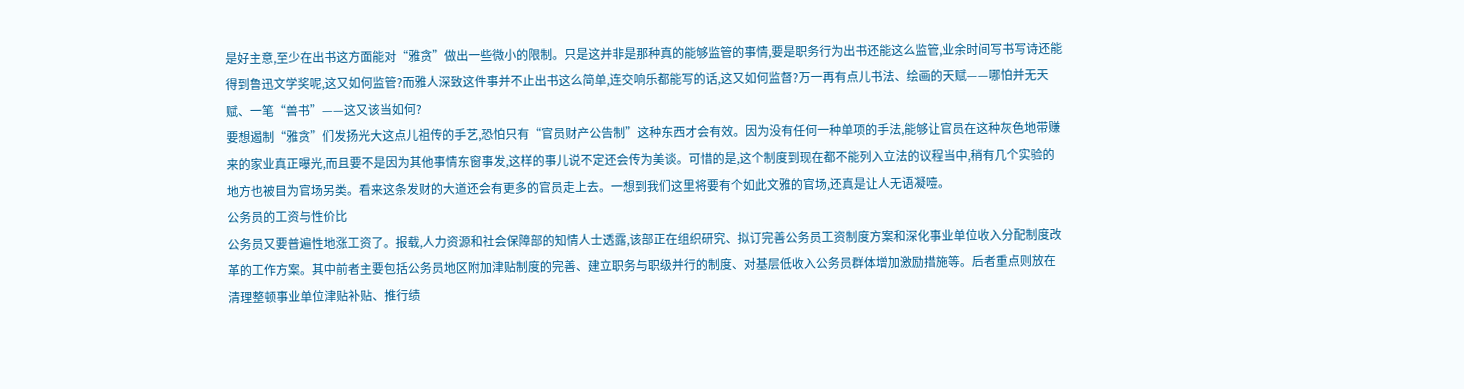是好主意,至少在出书这方面能对“雅贪”做出一些微小的限制。只是这并非是那种真的能够监管的事情,要是职务行为出书还能这么监管,业余时间写书写诗还能得到鲁迅文学奖呢,这又如何监管?而雅人深致这件事并不止出书这么简单,连交响乐都能写的话,这又如何监督?万一再有点儿书法、绘画的天赋——哪怕并无天赋、一笔“兽书”——这又该当如何?
要想遏制“雅贪”们发扬光大这点儿祖传的手艺,恐怕只有“官员财产公告制”这种东西才会有效。因为没有任何一种单项的手法,能够让官员在这种灰色地带赚来的家业真正曝光,而且要不是因为其他事情东窗事发,这样的事儿说不定还会传为美谈。可惜的是,这个制度到现在都不能列入立法的议程当中,稍有几个实验的地方也被目为官场另类。看来这条发财的大道还会有更多的官员走上去。一想到我们这里将要有个如此文雅的官场,还真是让人无语凝噎。
公务员的工资与性价比
公务员又要普遍性地涨工资了。报载,人力资源和社会保障部的知情人士透露,该部正在组织研究、拟订完善公务员工资制度方案和深化事业单位收入分配制度改革的工作方案。其中前者主要包括公务员地区附加津贴制度的完善、建立职务与职级并行的制度、对基层低收入公务员群体增加激励措施等。后者重点则放在清理整顿事业单位津贴补贴、推行绩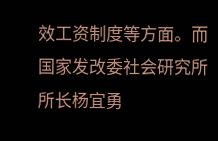效工资制度等方面。而国家发改委社会研究所所长杨宜勇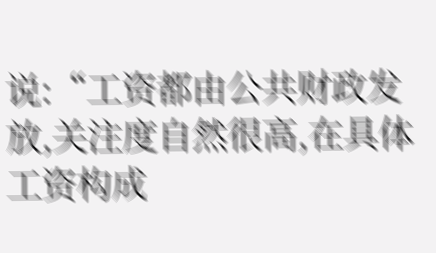说:“工资都由公共财政发放,关注度自然很高,在具体工资构成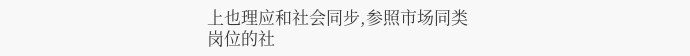上也理应和社会同步,参照市场同类岗位的社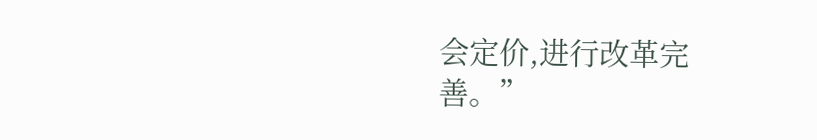会定价,进行改革完善。”